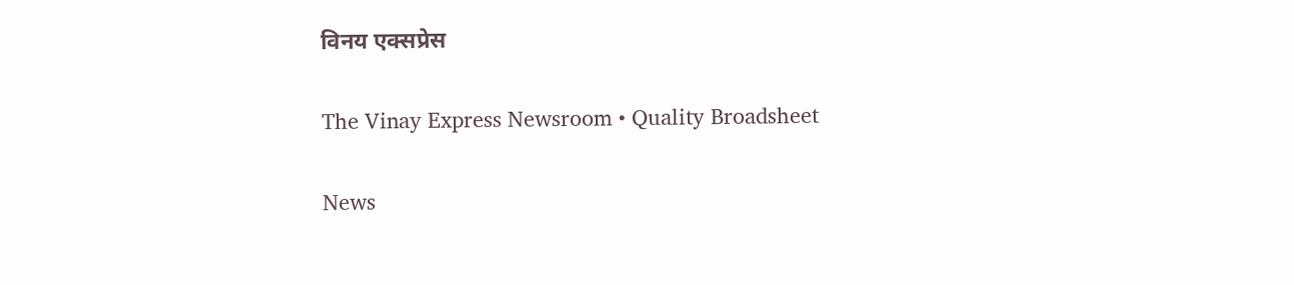विनय एक्सप्रेस

The Vinay Express Newsroom • Quality Broadsheet

News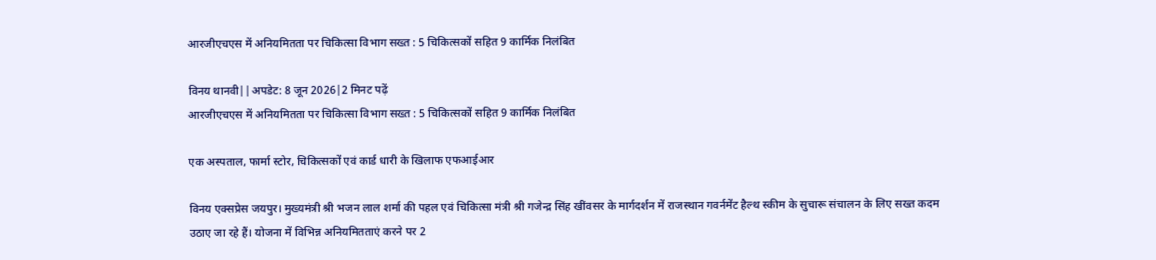आरजीएचएस में अनियमितता पर चिकित्सा विभाग सख्त : 5 चिकित्सकों सहित 9 कार्मिक निलंबित

विनय थानवी||अपडेट: 8 जून 2026|2 मिनट पढ़ें
आरजीएचएस में अनियमितता पर चिकित्सा विभाग सख्त : 5 चिकित्सकों सहित 9 कार्मिक निलंबित

एक अस्पताल, फार्मा स्टोर, चिकित्सकों एवं कार्ड धारी के खिलाफ एफआईआर

विनय एक्सप्रेस जयपुर। मुख्यमंत्री श्री भजन लाल शर्मा की पहल एवं चिकित्सा मंत्री श्री गजेन्द्र सिंह खींवसर के मार्गदर्शन में राजस्थान गवर्नमेंट हैल्थ स्कीम के सुचारू संचालन के लिए सख्त कदम उठाए जा रहे हैं। योजना में विभिन्न अनियमितताएं करने पर 2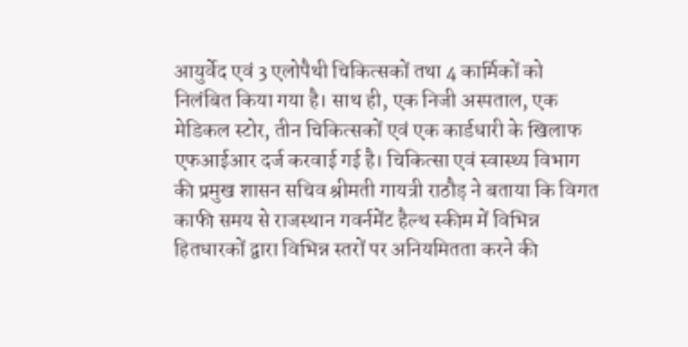आयुर्वेद एवं 3 एलोपैथी चिकित्सकों तथा 4 कार्मिकों को निलंबित किया गया है। साथ ही, एक निजी अस्पताल, एक मेडिकल स्टोर, तीन चिकित्सकों एवं एक कार्डधारी के खिलाफ एफआईआर दर्ज करवाई गई है। चिकित्सा एवं स्वास्थ्य विभाग की प्रमुख शासन सचिव श्रीमती गायत्री राठौड़ ने बताया कि विगत काफी समय से राजस्थान गवर्नमेंट हैल्थ स्कीम में विभिन्न हितधारकों द्वारा विभिन्न स्तरों पर अनियमितता करने की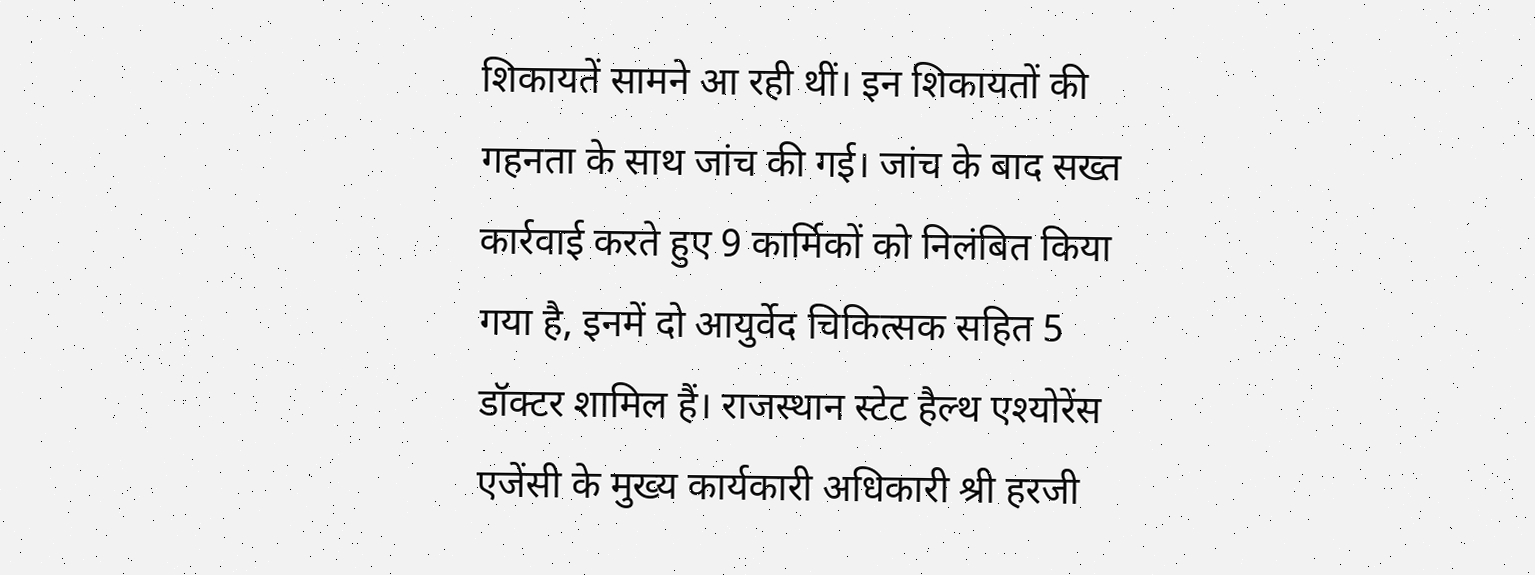शिकायतें सामने आ रही थीं। इन शिकायतों की गहनता के साथ जांच की गई। जांच के बाद सख्त कार्रवाई करते हुए 9 कार्मिकों को निलंबित किया गया है, इनमें दो आयुर्वेद चिकित्सक सहित 5 डॉक्टर शामिल हैं। राजस्थान स्टेट हैल्थ एश्योरेंस एजेंसी के मुख्य कार्यकारी अधिकारी श्री हरजी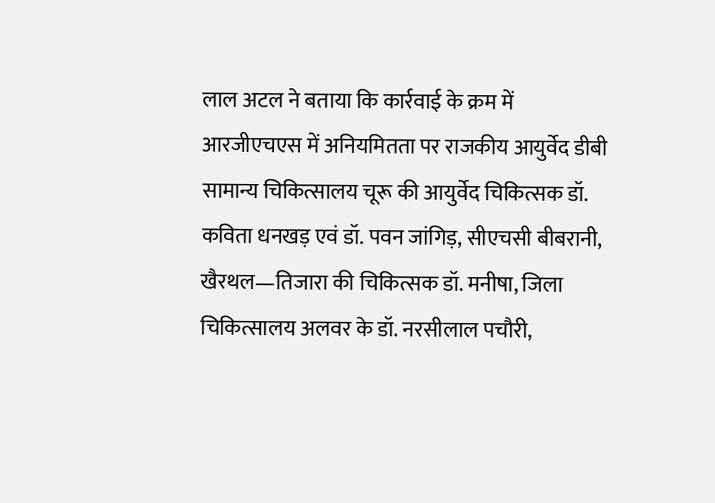लाल अटल ने बताया कि कार्रवाई के क्रम में आरजीएचएस में अनियमितता पर राजकीय आयुर्वेद डीबी सामान्य चिकित्सालय चूरू की आयुर्वेद चिकित्सक डॉ. कविता धनखड़ एवं डॉ. पवन जांगिड़, सीएचसी बीबरानी, खैरथल—तिजारा की चिकित्सक डॉ. मनीषा, जिला चिकित्सालय अलवर के डॉ. नरसीलाल पचौरी,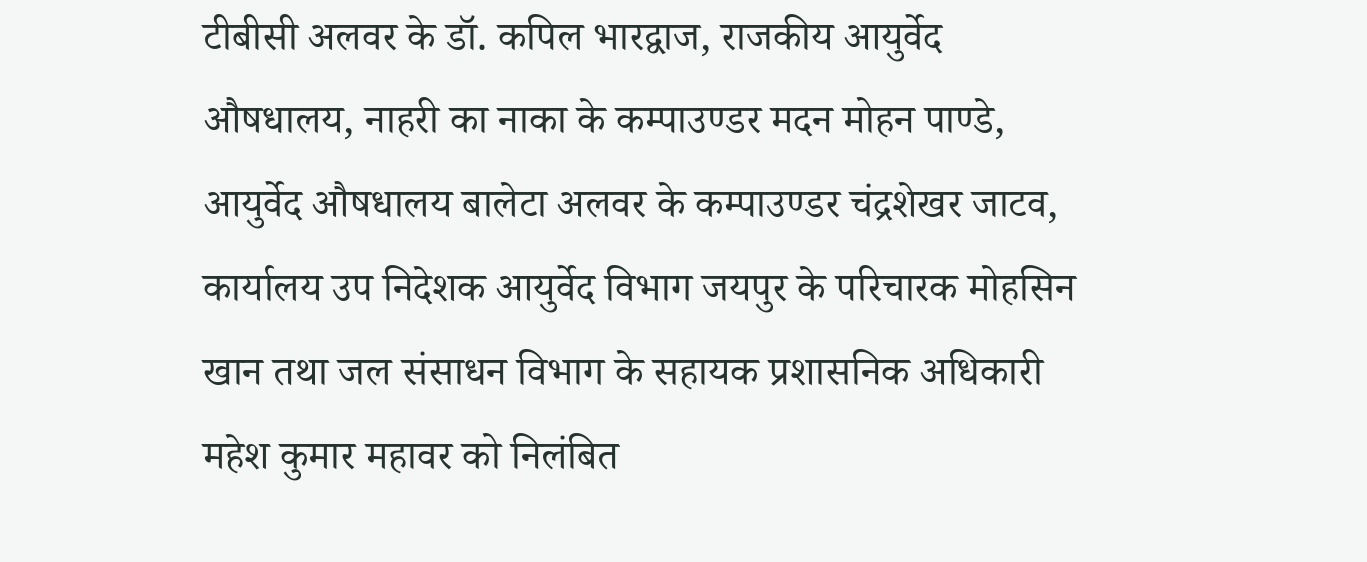टीबीसी अलवर के डॉ. कपिल भारद्वाज, राजकीय आयुर्वेद औषधालय, नाहरी का नाका के कम्पाउण्डर मदन मोहन पाण्डे, आयुर्वेद औषधालय बालेटा अलवर के कम्पाउण्डर चंद्रशेखर जाटव, कार्यालय उप निदेशक आयुर्वेद विभाग जयपुर के परिचारक मोहसिन खान तथा जल संसाधन विभाग के सहायक प्रशासनिक अधिकारी महेश कुमार महावर को निलंबित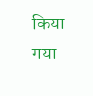किया गया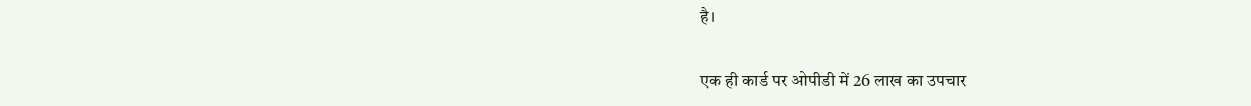है।

एक ही कार्ड पर ओपीडी में 26 लाख का उपचार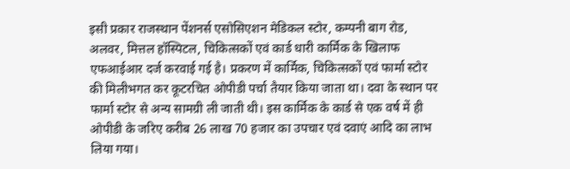इसी प्रकार राजस्थान पेंशनर्स एसोसिएशन मेडिकल स्टोर, कम्पनी बाग रोड, अलवर, मित्तल हॉस्पिटल, चिकित्सकों एवं कार्ड धारी कार्मिक के खिलाफ एफआईआर दर्ज करवाई गई है। प्रकरण में कार्मिक, चिकित्सकों एवं फार्मा स्टोर की मिलीभगत कर कूटरचित ओपीडी पर्चा तैयार किया जाता था। दवा के स्थान पर फार्मा स्टोर से अन्य सामग्री ली जाती थी। इस कार्मिक के कार्ड से एक वर्ष में ही ओपीडी के जरिए करीब 26 लाख 70 हजार का उपचार एवं दवाएं आदि का लाभ लिया गया।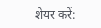शेयर करें: